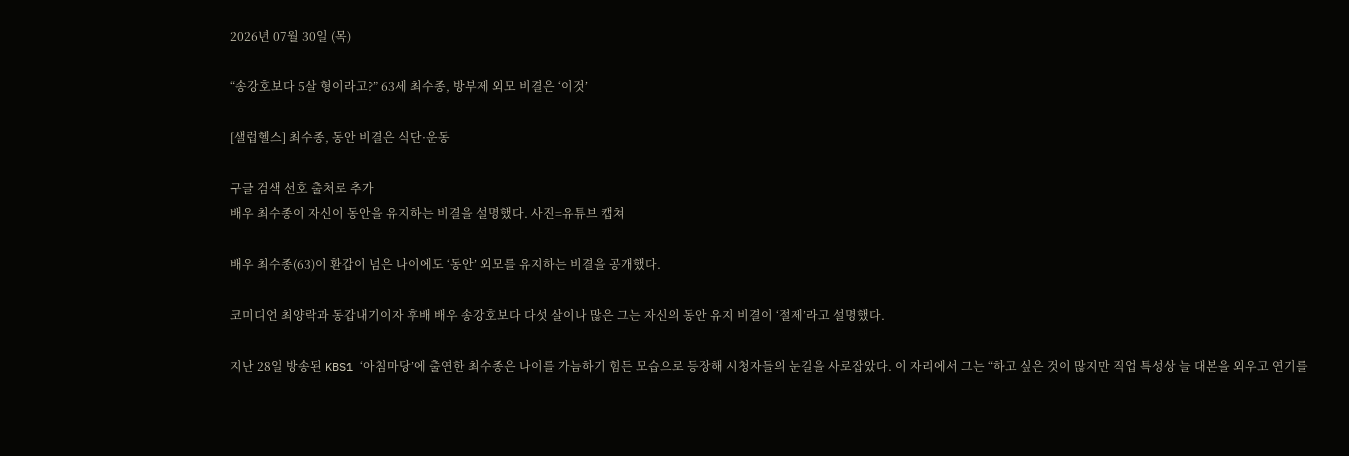2026년 07월 30일 (목)

“송강호보다 5살 형이라고?” 63세 최수종, 방부제 외모 비결은 ‘이것’

[샐럽헬스] 최수종, 동안 비결은 식단·운동

구글 검색 선호 출처로 추가
배우 최수종이 자신이 동안을 유지하는 비결을 설명했다. 사진=유튜브 캡쳐

배우 최수종(63)이 환갑이 넘은 나이에도 ‘동안’ 외모를 유지하는 비결을 공개했다.

코미디언 최양락과 동갑내기이자 후배 배우 송강호보다 다섯 살이나 많은 그는 자신의 동안 유지 비결이 ‘절제’라고 설명했다.

지난 28일 방송된 KBS1 ‘아침마당’에 출연한 최수종은 나이를 가늠하기 힘든 모습으로 등장해 시청자들의 눈길을 사로잡았다. 이 자리에서 그는 “하고 싶은 것이 많지만 직업 특성상 늘 대본을 외우고 연기를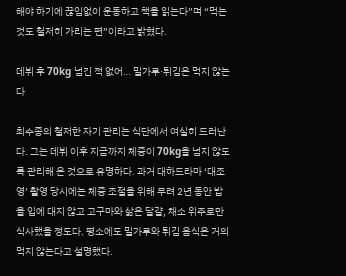해야 하기에 끊임없이 운동하고 책을 읽는다”며 “먹는 것도 철저히 가리는 편”이라고 밝혔다.

데뷔 후 70kg 넘긴 적 없어… 밀가루·튀김은 먹지 않는다

최수종의 철저한 자기 관리는 식단에서 여실히 드러난다. 그는 데뷔 이후 지금까지 체중이 70kg을 넘지 않도록 관리해 온 것으로 유명하다. 과거 대하드라마 ‘대조영’ 촬영 당시에는 체중 조절을 위해 무려 2년 동안 밥을 입에 대지 않고 고구마와 삶은 달걀, 채소 위주로만 식사했을 정도다. 평소에도 밀가루와 튀김 음식은 거의 먹지 않는다고 설명했다.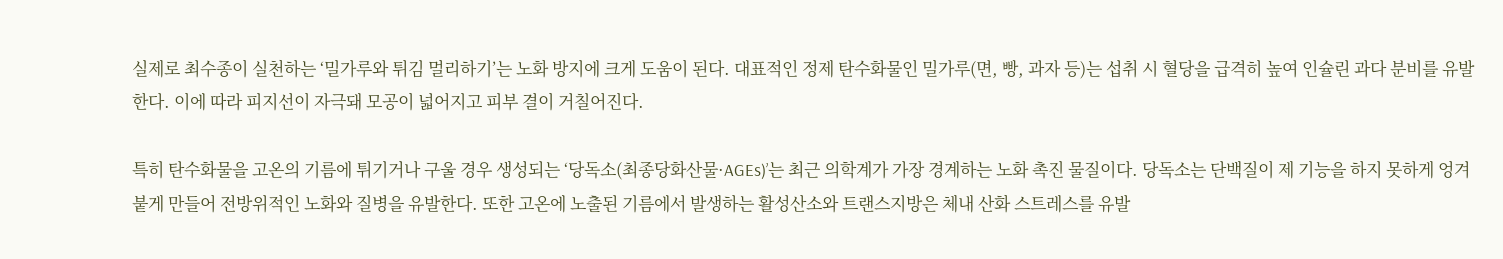실제로 최수종이 실천하는 ‘밀가루와 튀김 멀리하기’는 노화 방지에 크게 도움이 된다. 대표적인 정제 탄수화물인 밀가루(면, 빵, 과자 등)는 섭취 시 혈당을 급격히 높여 인슐린 과다 분비를 유발한다. 이에 따라 피지선이 자극돼 모공이 넓어지고 피부 결이 거칠어진다.

특히 탄수화물을 고온의 기름에 튀기거나 구울 경우 생성되는 ‘당독소(최종당화산물·AGEs)’는 최근 의학계가 가장 경계하는 노화 촉진 물질이다. 당독소는 단백질이 제 기능을 하지 못하게 엉겨 붙게 만들어 전방위적인 노화와 질병을 유발한다. 또한 고온에 노출된 기름에서 발생하는 활성산소와 트랜스지방은 체내 산화 스트레스를 유발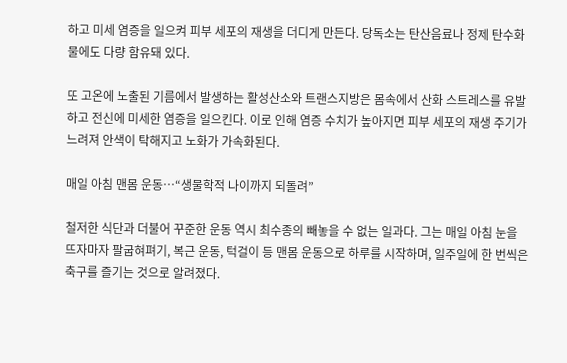하고 미세 염증을 일으켜 피부 세포의 재생을 더디게 만든다. 당독소는 탄산음료나 정제 탄수화물에도 다량 함유돼 있다.

또 고온에 노출된 기름에서 발생하는 활성산소와 트랜스지방은 몸속에서 산화 스트레스를 유발하고 전신에 미세한 염증을 일으킨다. 이로 인해 염증 수치가 높아지면 피부 세포의 재생 주기가 느려져 안색이 탁해지고 노화가 가속화된다.

매일 아침 맨몸 운동…“생물학적 나이까지 되돌려”

철저한 식단과 더불어 꾸준한 운동 역시 최수종의 빼놓을 수 없는 일과다. 그는 매일 아침 눈을 뜨자마자 팔굽혀펴기, 복근 운동, 턱걸이 등 맨몸 운동으로 하루를 시작하며, 일주일에 한 번씩은 축구를 즐기는 것으로 알려졌다.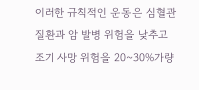이러한 규칙적인 운동은 심혈관질환과 암 발병 위험을 낮추고 조기 사망 위험을 20~30%가량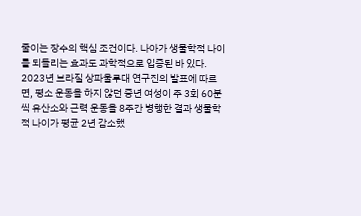줄이는 장수의 핵심 조건이다. 나아가 생물학적 나이를 되돌리는 효과도 과학적으로 입증된 바 있다. 2023년 브라질 상파울루대 연구진의 발표에 따르면, 평소 운동을 하지 않던 중년 여성이 주 3회 60분씩 유산소와 근력 운동을 8주간 병행한 결과 생물학적 나이가 평균 2년 감소했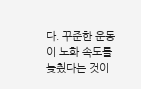다. 꾸준한 운동이 노화 속도를 늦췄다는 것이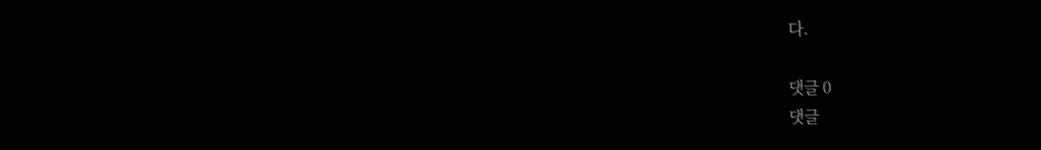다.

댓글 0
댓글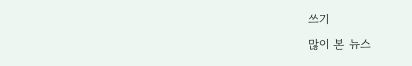쓰기
많이 본 뉴스